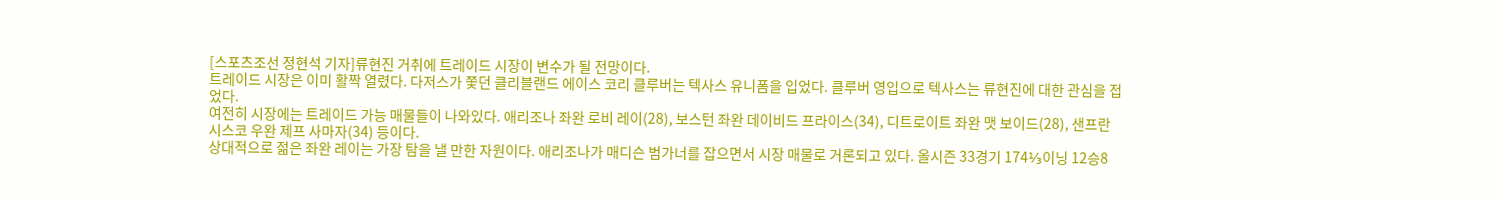[스포츠조선 정현석 기자]류현진 거취에 트레이드 시장이 변수가 될 전망이다.
트레이드 시장은 이미 활짝 열렸다. 다저스가 쫓던 클리블랜드 에이스 코리 클루버는 텍사스 유니폼을 입었다. 클루버 영입으로 텍사스는 류현진에 대한 관심을 접었다.
여전히 시장에는 트레이드 가능 매물들이 나와있다. 애리조나 좌완 로비 레이(28), 보스턴 좌완 데이비드 프라이스(34), 디트로이트 좌완 맷 보이드(28), 샌프란시스코 우완 제프 사마자(34) 등이다.
상대적으로 젊은 좌완 레이는 가장 탐을 낼 만한 자원이다. 애리조나가 매디슨 범가너를 잡으면서 시장 매물로 거론되고 있다. 올시즌 33경기 174⅓이닝 12승8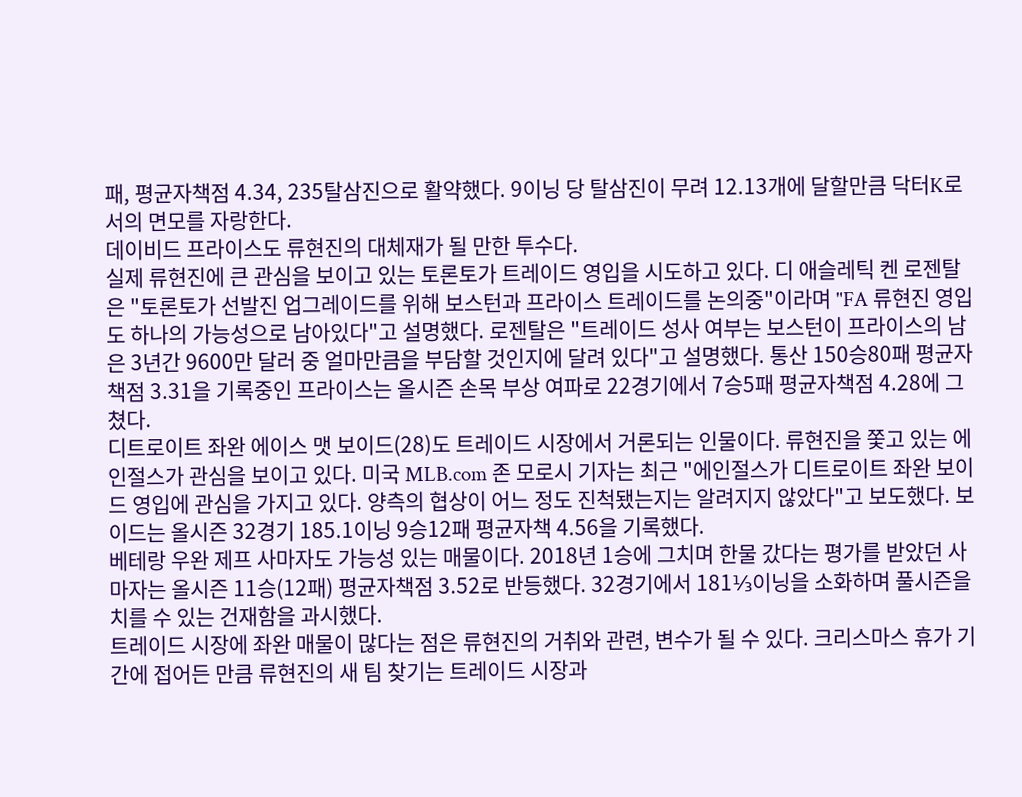패, 평균자책점 4.34, 235탈삼진으로 활약했다. 9이닝 당 탈삼진이 무려 12.13개에 달할만큼 닥터K로서의 면모를 자랑한다.
데이비드 프라이스도 류현진의 대체재가 될 만한 투수다.
실제 류현진에 큰 관심을 보이고 있는 토론토가 트레이드 영입을 시도하고 있다. 디 애슬레틱 켄 로젠탈은 "토론토가 선발진 업그레이드를 위해 보스턴과 프라이스 트레이드를 논의중"이라며 "FA 류현진 영입도 하나의 가능성으로 남아있다"고 설명했다. 로젠탈은 "트레이드 성사 여부는 보스턴이 프라이스의 남은 3년간 9600만 달러 중 얼마만큼을 부담할 것인지에 달려 있다"고 설명했다. 통산 150승80패 평균자책점 3.31을 기록중인 프라이스는 올시즌 손목 부상 여파로 22경기에서 7승5패 평균자책점 4.28에 그쳤다.
디트로이트 좌완 에이스 맷 보이드(28)도 트레이드 시장에서 거론되는 인물이다. 류현진을 쫓고 있는 에인절스가 관심을 보이고 있다. 미국 MLB.com 존 모로시 기자는 최근 "에인절스가 디트로이트 좌완 보이드 영입에 관심을 가지고 있다. 양측의 협상이 어느 정도 진척됐는지는 알려지지 않았다"고 보도했다. 보이드는 올시즌 32경기 185.1이닝 9승12패 평균자책 4.56을 기록했다.
베테랑 우완 제프 사마자도 가능성 있는 매물이다. 2018년 1승에 그치며 한물 갔다는 평가를 받았던 사마자는 올시즌 11승(12패) 평균자책점 3.52로 반등했다. 32경기에서 181⅓이닝을 소화하며 풀시즌을 치를 수 있는 건재함을 과시했다.
트레이드 시장에 좌완 매물이 많다는 점은 류현진의 거취와 관련, 변수가 될 수 있다. 크리스마스 휴가 기간에 접어든 만큼 류현진의 새 팀 찾기는 트레이드 시장과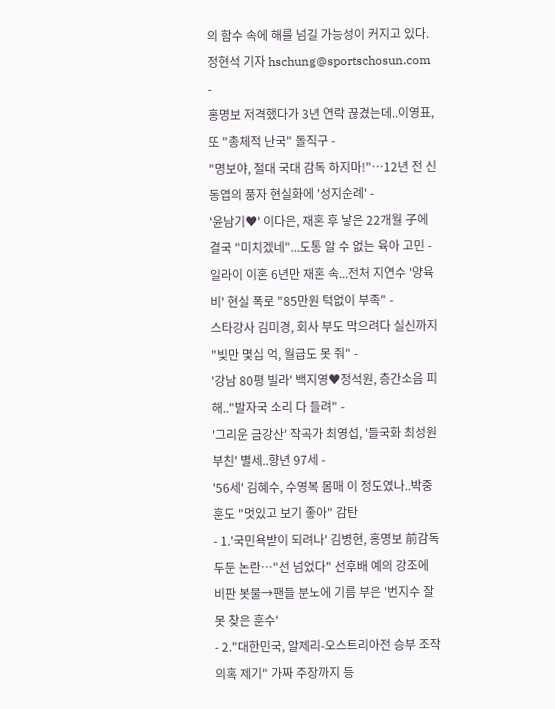의 함수 속에 해를 넘길 가능성이 커지고 있다.
정현석 기자 hschung@sportschosun.com
-
홍명보 저격했다가 3년 연락 끊겼는데..이영표, 또 "총체적 난국" 돌직구 -
"명보야, 절대 국대 감독 하지마!"…12년 전 신동엽의 풍자 현실화에 '성지순례' -
'윤남기♥' 이다은, 재혼 후 낳은 22개월 子에 결국 "미치겠네"...도통 알 수 없는 육아 고민 -
일라이 이혼 6년만 재혼 속...전처 지연수 '양육비' 현실 폭로 "85만원 턱없이 부족" -
스타강사 김미경, 회사 부도 막으려다 실신까지 "빚만 몇십 억, 월급도 못 줘" -
'강남 80평 빌라' 백지영♥정석원, 층간소음 피해.."발자국 소리 다 들려" -
'그리운 금강산' 작곡가 최영섭, '들국화 최성원 부친' 별세..향년 97세 -
'56세' 김혜수, 수영복 몸매 이 정도였나..박중훈도 "멋있고 보기 좋아" 감탄
- 1.'국민욕받이 되려나' 김병현, 홍명보 前감독 두둔 논란…"선 넘었다" 선후배 예의 강조에 비판 봇물→팬들 분노에 기름 부은 '번지수 잘못 찾은 훈수'
- 2."대한민국, 알제리-오스트리아전 승부 조작 의혹 제기" 가짜 주장까지 등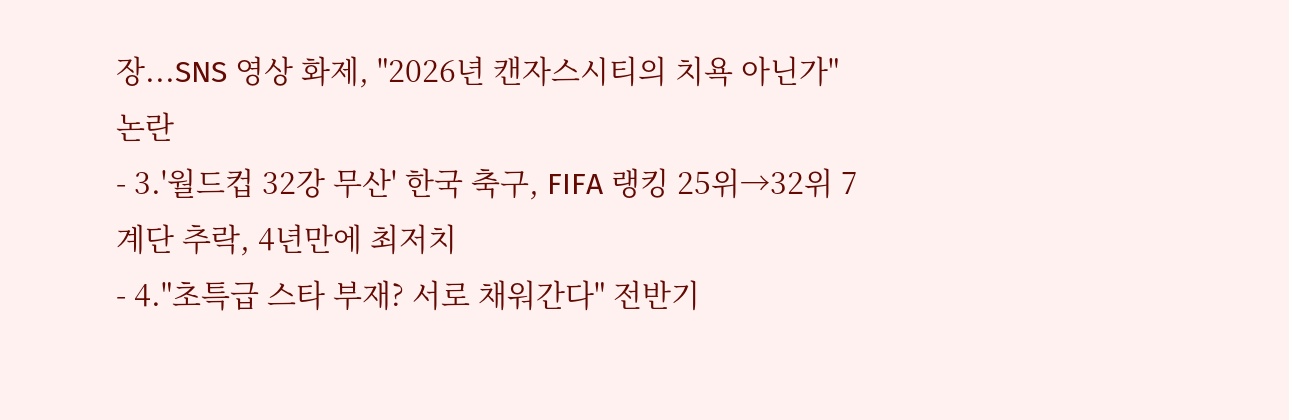장...SNS 영상 화제, "2026년 캔자스시티의 치욕 아닌가" 논란
- 3.'월드컵 32강 무산' 한국 축구, FIFA 랭킹 25위→32위 7계단 추락, 4년만에 최저치
- 4."초특급 스타 부재? 서로 채워간다" 전반기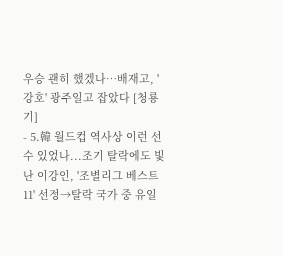우승 괜히 했겠나…배재고, '강호' 광주일고 잡았다 [청룡기]
- 5.韓 월드컵 역사상 이런 선수 있었나...조기 탈락에도 빛난 이강인, '조별리그 베스트11' 선정→탈락 국가 중 유일